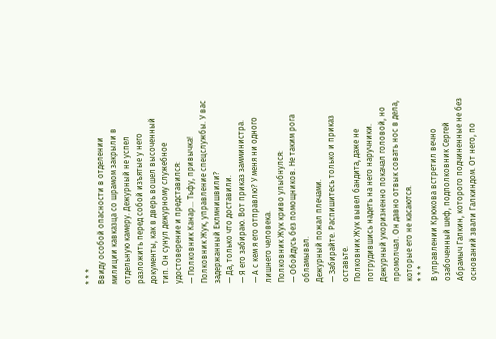* * *
Ввиду особой опасности в отделении милиции кавказца со шрамом закрыли в отдельную камеру. Дежурный не успел разложить перед собой изъятые у него документы, как в дверь вошел высоченный тип. Он сунул дежурному служебное удостоверение и представился:
— Полковник Канар… Тьфу, привычка! Полковник Жук, управление спецслужбы. У вас задержанный Еклмнишвили?
— Да, только что доставили.
— Я его забираю. Вот приказ замминистра.
— А с кем я его отправлю? У меня ни одного лишнего человека.
Полковник Жук криво улыбнулся:
— Обойдусь без помощников. Не таким рога обламывал.
Дежурный пожал плечами.
— Забирайте. Распишитесь только и приказ оставьте.
Полковник Жук вывел бандита, даже не потрудившись надеть на него наручники. Дежурный укоризненно покачал головой, но промолчал. Он давно отвык совать нос в дела, которые его не касаются.
* * *
В управлении Крюкова встретил вечно озабоченный шеф, подполковник Сергей Абрамыч Галкин, которого подчиненные не без оснований звали Галкиндом. От него, по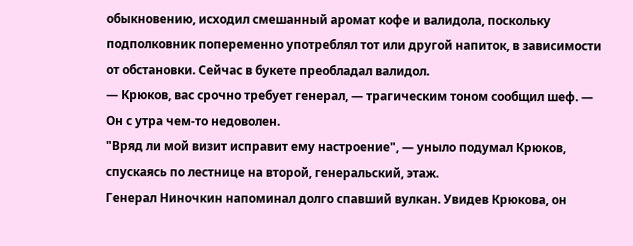обыкновению, исходил смешанный аромат кофе и валидола, поскольку подполковник попеременно употреблял тот или другой напиток, в зависимости от обстановки. Сейчас в букете преобладал валидол.
— Крюков, вас срочно требует генерал, — трагическим тоном сообщил шеф. — Он с утра чем-то недоволен.
"Вряд ли мой визит исправит ему настроение", — уныло подумал Крюков, спускаясь по лестнице на второй, генеральский, этаж.
Генерал Ниночкин напоминал долго спавший вулкан. Увидев Крюкова, он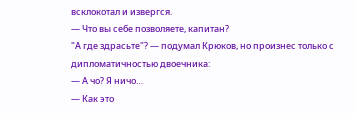всклокотал и извергся.
— Что вы себе позволяете, капитан?
"А где здрасьте"? — подумал Крюков, но произнес только с дипломатичностью двоечника:
— А чо? Я ничо…
— Как это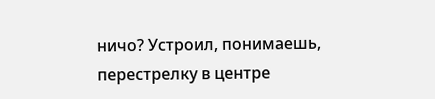ничо? Устроил, понимаешь, перестрелку в центре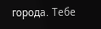города. Тебе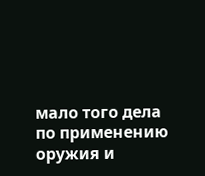мало того дела по применению оружия и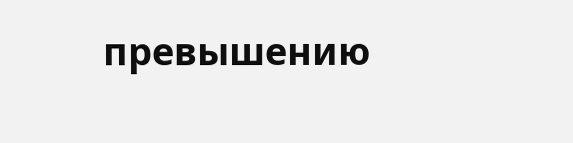превышению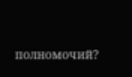полномочий?